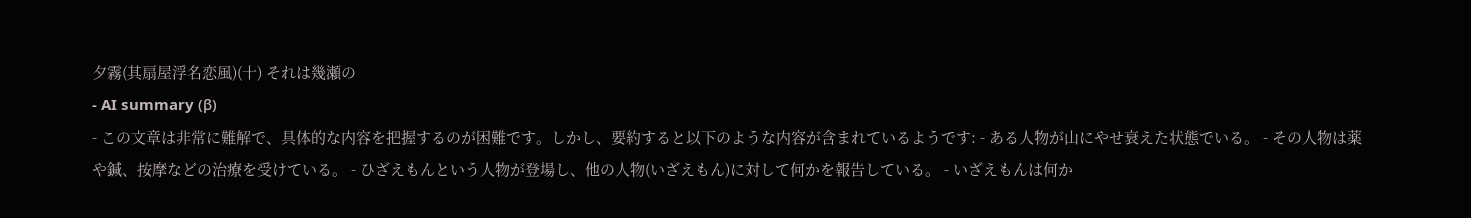夕霧(其扇屋浮名恋風)(十) それは幾瀬の
- AI summary (β)
- この文章は非常に難解で、具体的な内容を把握するのが困難です。しかし、要約すると以下のような内容が含まれているようです: - ある人物が山にやせ衰えた状態でいる。 - その人物は薬や鍼、按摩などの治療を受けている。 - ひざえもんという人物が登場し、他の人物(いざえもん)に対して何かを報告している。 - いざえもんは何か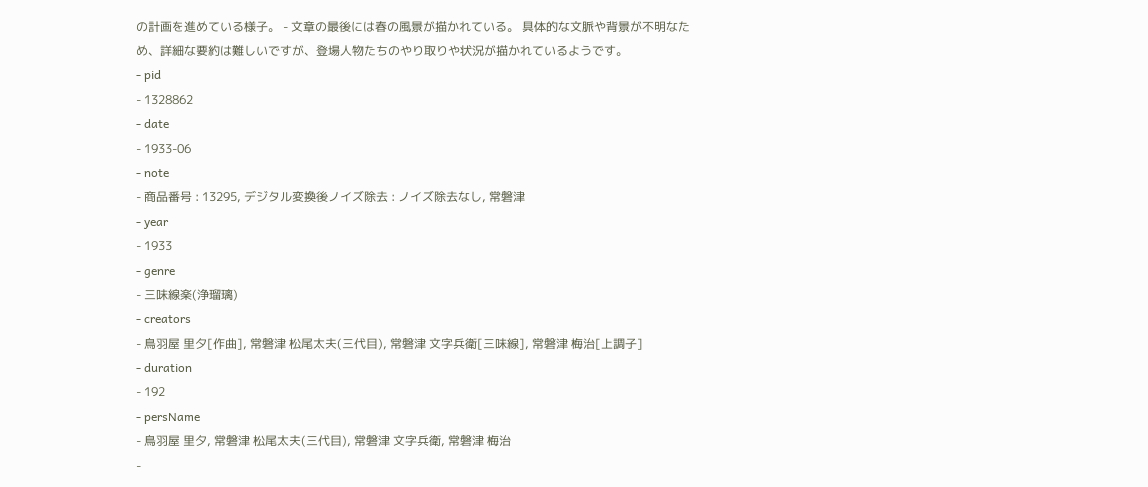の計画を進めている様子。 - 文章の最後には春の風景が描かれている。 具体的な文脈や背景が不明なため、詳細な要約は難しいですが、登場人物たちのやり取りや状況が描かれているようです。
- pid
- 1328862
- date
- 1933-06
- note
- 商品番号 : 13295, デジタル変換後ノイズ除去 : ノイズ除去なし, 常磐津
- year
- 1933
- genre
- 三味線楽(浄瑠璃)
- creators
- 鳥羽屋 里夕[作曲], 常磐津 松尾太夫(三代目), 常磐津 文字兵衛[三味線], 常磐津 梅治[上調子]
- duration
- 192
- persName
- 鳥羽屋 里夕, 常磐津 松尾太夫(三代目), 常磐津 文字兵衛, 常磐津 梅治
-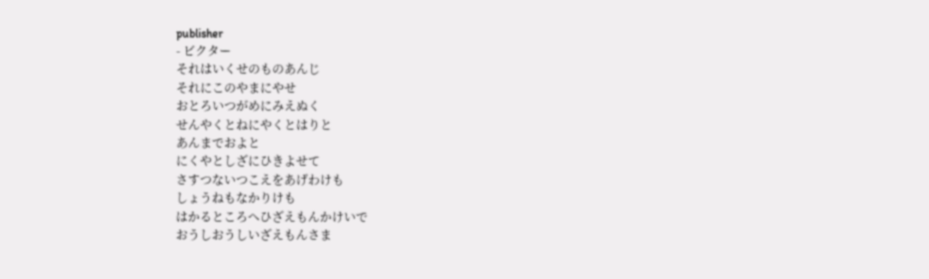publisher
- ビクター
それはいくせのものあんじ
それにこのやまにやせ
おとろいつがめにみえぬく
せんやくとねにやくとはりと
あんまでおよと
にくやとしざにひきよせて
さすつないつこえをあげわけも
しょうねもなかりけも
はかるところへひざえもんかけいで
おうしおうしいざえもんさま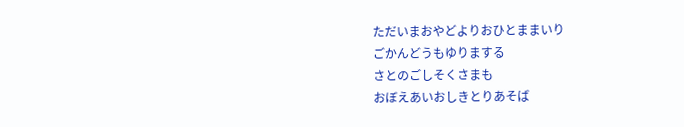ただいまおやどよりおひとままいり
ごかんどうもゆりまする
さとのごしそくさまも
おぼえあいおしきとりあそば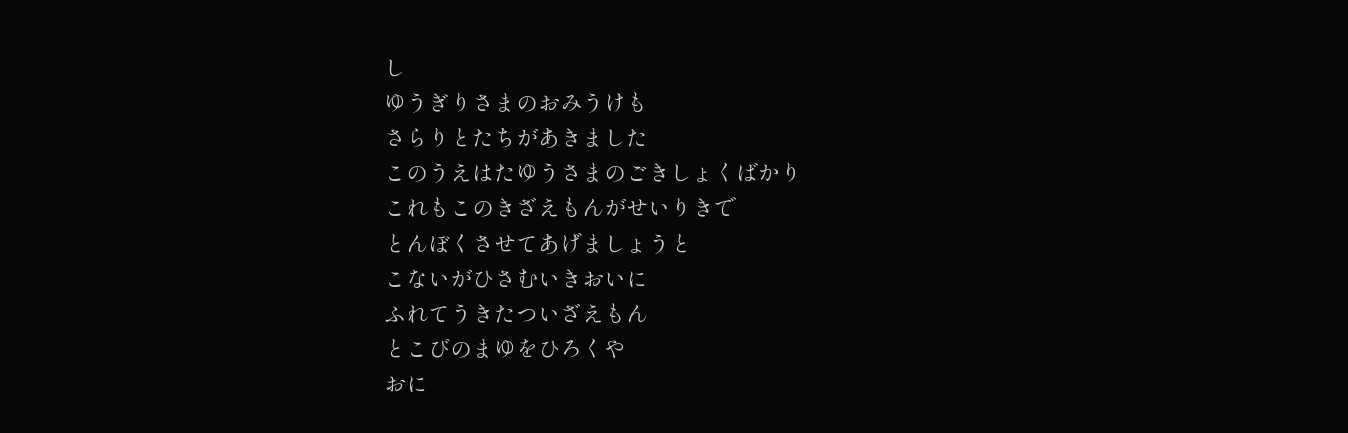し
ゆうぎりさまのおみうけも
さらりとたちがあきました
このうえはたゆうさまのごきしょくばかり
これもこのきざえもんがせいりきで
とんぼくさせてあげましょうと
こないがひさむいきおいに
ふれてうきたついざえもん
とこびのまゆをひろくや
おに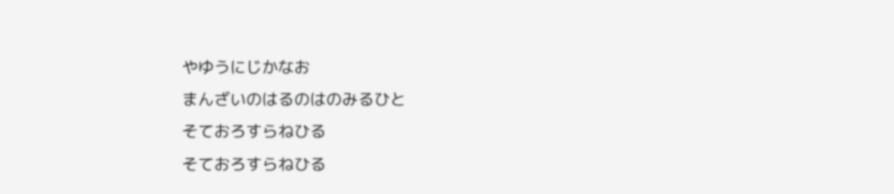やゆうにじかなお
まんざいのはるのはのみるひと
そておろすらねひる
そておろすらねひる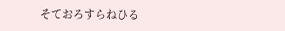そておろすらねひる